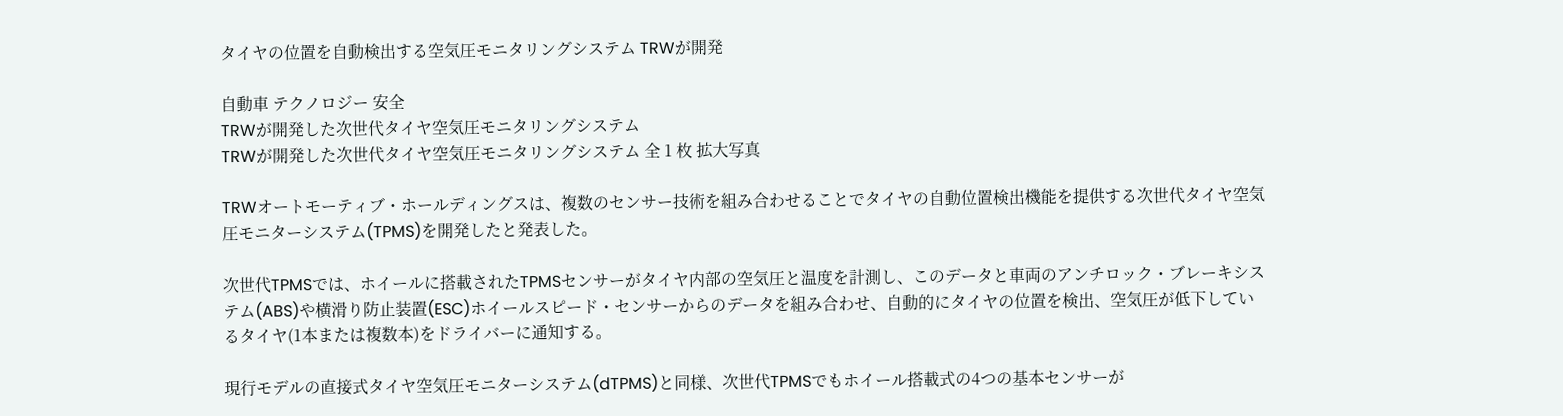タイヤの位置を自動検出する空気圧モニタリングシステム TRWが開発

自動車 テクノロジー 安全
TRWが開発した次世代タイヤ空気圧モニタリングシステム
TRWが開発した次世代タイヤ空気圧モニタリングシステム 全 1 枚 拡大写真

TRWオートモーティブ・ホールディングスは、複数のセンサー技術を組み合わせることでタイヤの自動位置検出機能を提供する次世代タイヤ空気圧モニターシステム(TPMS)を開発したと発表した。

次世代TPMSでは、ホイールに搭載されたTPMSセンサーがタイヤ内部の空気圧と温度を計測し、このデータと車両のアンチロック・ブレーキシステム(ABS)や横滑り防止装置(ESC)ホイールスピード・センサーからのデータを組み合わせ、自動的にタイヤの位置を検出、空気圧が低下しているタイヤ(1本または複数本)をドライバーに通知する。

現行モデルの直接式タイヤ空気圧モニターシステム(dTPMS)と同様、次世代TPMSでもホイール搭載式の4つの基本センサーが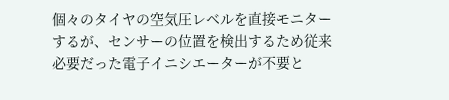個々のタイヤの空気圧レベルを直接モニターするが、センサーの位置を検出するため従来必要だった電子イニシエーターが不要と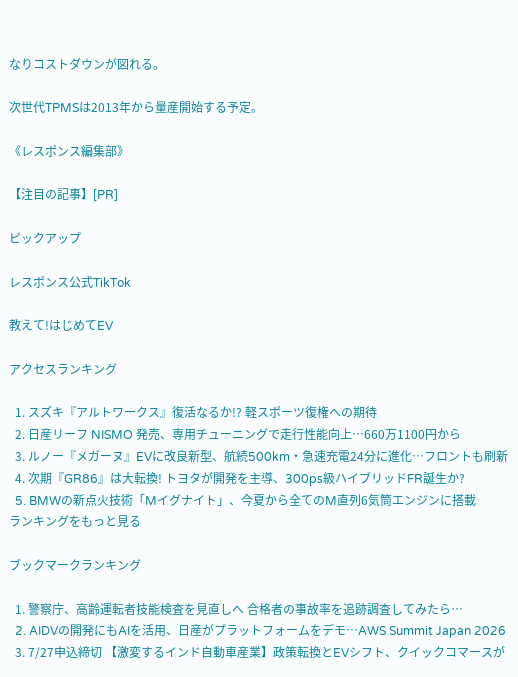なりコストダウンが図れる。

次世代TPMSは2013年から量産開始する予定。

《レスポンス編集部》

【注目の記事】[PR]

ピックアップ

レスポンス公式TikTok

教えて!はじめてEV

アクセスランキング

  1. スズキ『アルトワークス』復活なるか!? 軽スポーツ復権への期待
  2. 日産リーフ NISMO 発売、専用チューニングで走行性能向上…660万1100円から
  3. ルノー『メガーヌ』EVに改良新型、航続500km・急速充電24分に進化…フロントも刷新
  4. 次期『GR86』は大転換! トヨタが開発を主導、300ps級ハイブリッドFR誕生か?
  5. BMWの新点火技術「Mイグナイト」、今夏から全てのM直列6気筒エンジンに搭載
ランキングをもっと見る

ブックマークランキング

  1. 警察庁、高齢運転者技能検査を見直しへ 合格者の事故率を追跡調査してみたら…
  2. AIDVの開発にもAIを活用、日産がプラットフォームをデモ…AWS Summit Japan 2026
  3. 7/27申込締切 【激変するインド自動車産業】政策転換とEVシフト、クイックコマースが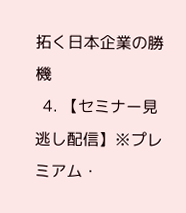拓く日本企業の勝機
  4. 【セミナー見逃し配信】※プレミアム・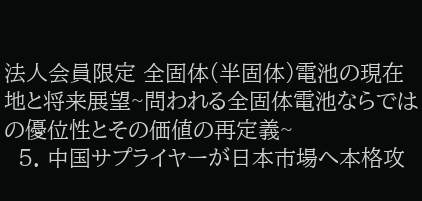法人会員限定 全固体(半固体)電池の現在地と将来展望~問われる全固体電池ならではの優位性とその価値の再定義~
  5. 中国サプライヤーが日本市場へ本格攻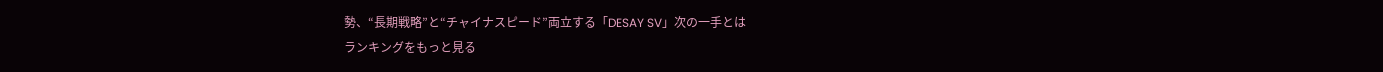勢、“長期戦略”と“チャイナスピード”両立する「DESAY SV」次の一手とは
ランキングをもっと見る